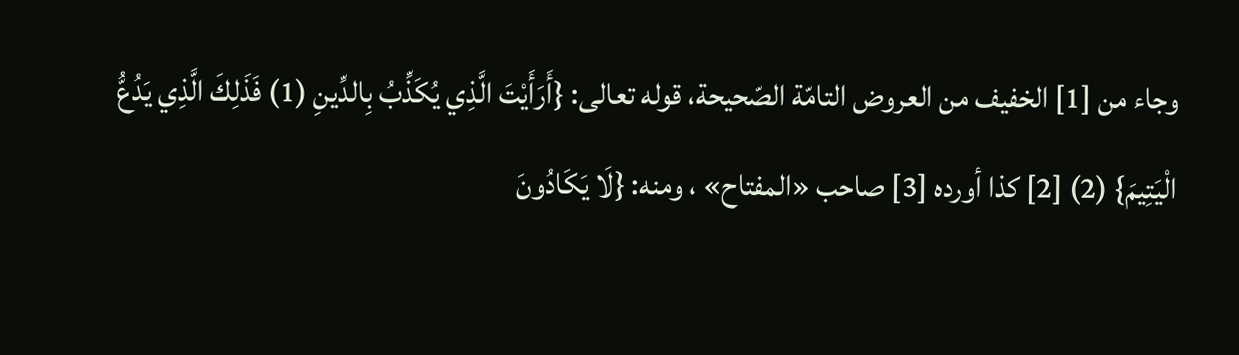وجاء من [1] الخفيف من العروض التامّة الصّحيحة، قوله تعالى: {أَرَأَيْتَ الَّذِي يُكَذِّبُ بِالدِّينِ (1) فَذَلِكَ الَّذِي يَدُعُّ الْيَتِيمَ} (2) [2] كذا أورده [3] صاحب «المفتاح» ، ومنه: {لَا يَكَادُونَ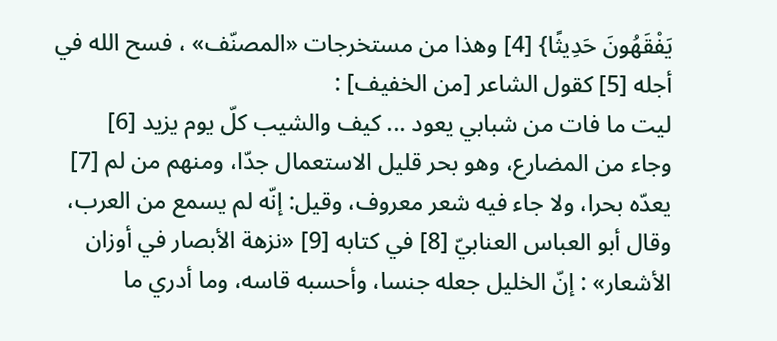يَفْقَهُونَ حَدِيثًا} [4] وهذا من مستخرجات «المصنّف» ، فسح الله في أجله [5] كقول الشاعر [من الخفيف] :
ليت ما فات من شبابي يعود ... كيف والشيب كلّ يوم يزيد [6]
وجاء من المضارع، وهو بحر قليل الاستعمال جدّا، ومنهم من لم [7] يعدّه بحرا، ولا جاء فيه شعر معروف، وقيل: إنّه لم يسمع من العرب، وقال أبو العباس العنابيّ [8] في كتابه [9] «نزهة الأبصار في أوزان الأشعار» : إنّ الخليل جعله جنسا، وأحسبه قاسه، وما أدري ما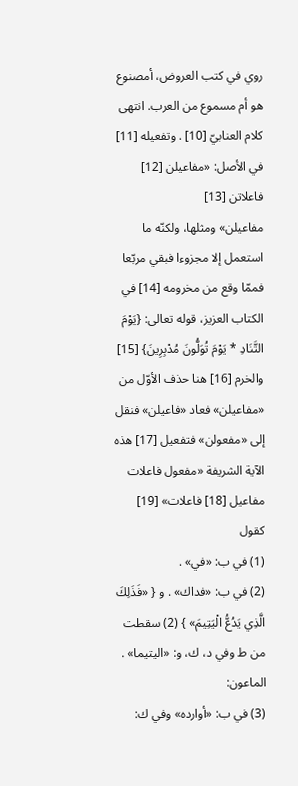روي في كتب العروض، أمصنوع هو أم مسموع من العرب. انتهى كلام العنابيّ [10] . وتفعيله [11] في الأصل: «مفاعيلن [12] فاعلاتن [13]
مفاعيلن» ومثلها، ولكنّه ما استعمل إلا مجزوءا فبقي مربّعا فممّا وقع من مخرومه [14] في الكتاب العزيز، قوله تعالى: {يَوْمَ التَّنَادِ * يَوْمَ تُوَلُّونَ مُدْبِرِينَ} [15]
والخرم [16] هنا حذف الأوّل من «مفاعيلن» فعاد «فاعيلن» فنقل إلى «مفعولن» فتفعيل [17] هذه الآية الشريفة «مفعول فاعلات مفاعيل [18] فاعلات» [19] كقول
(1) في ب: «في» .
(2) في ب: «فداك» . و { «فَذَلِكَ الَّذِي يَدُعُّ الْيَتِيمَ» } (2) سقطت من ط وفي د، ك، و: «اليتيما» . الماعون:
(3) في ب: «أوارده» وفي ك: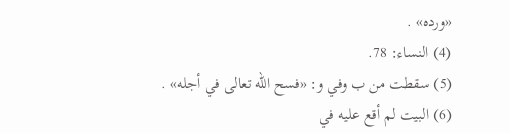«ورده» .
(4) النساء: 78.
(5) سقطت من ب وفي و: «فسح الله تعالى في أجله» .
(6) البيت لم أقع عليه في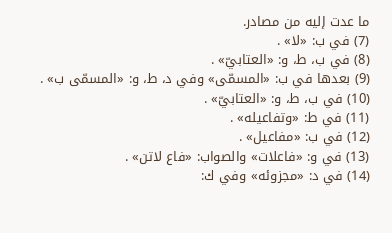ما عدت إليه من مصادر.
(7) في ب: «لا» .
(8) في ب، ط، و: «العتابيّ» .
(9) بعدها في ب: «المسمّى» وفي د، ط، و: «المسمّى ب» .
(10) في ب، ط، و: «العتابيّ» .
(11) في ط: «وتفاعيله» .
(12) في ب: «مفاعيل» .
(13) في و: «فاعلات» والصواب: «فاع لاتن» .
(14) في د: «مجزوئه» وفي ك: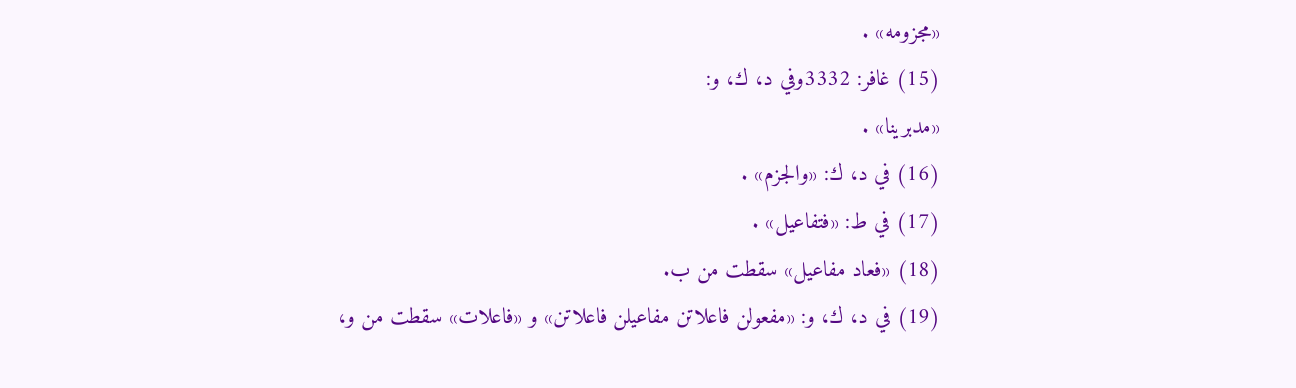«مجزومه» .
(15) غافر: 3332وفي د، ك، و:
«مدبرينا» .
(16) في د، ك: «والجزم» .
(17) في ط: «فتفاعيل» .
(18) «فعاد مفاعيل» سقطت من ب.
(19) في د، ك، و: «مفعولن فاعلاتن مفاعيلن فاعلاتن» و «فاعلات» سقطت من و،